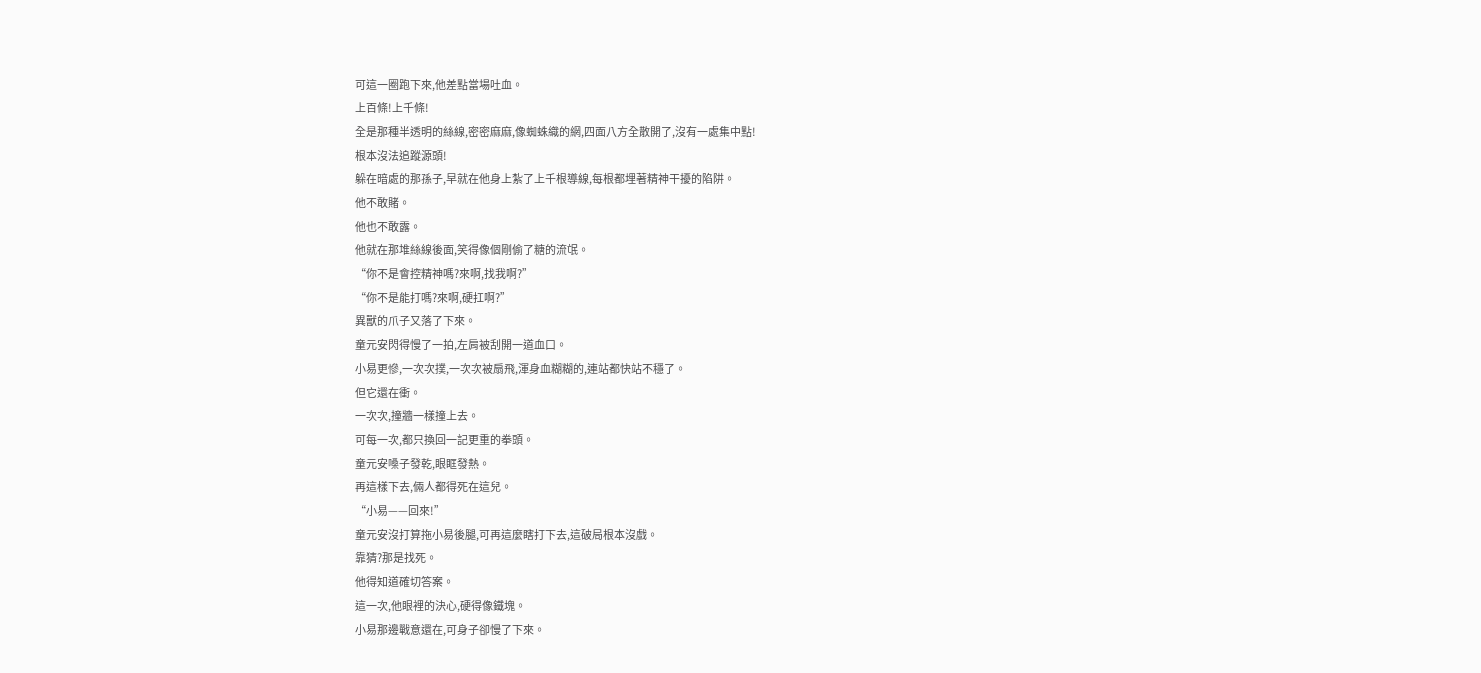可這一圈跑下來,他差點當場吐血。
上百條!上千條!
全是那種半透明的絲線,密密麻麻,像蜘蛛織的網,四面八方全散開了,沒有一處集中點!
根本沒法追蹤源頭!
躲在暗處的那孫子,早就在他身上紮了上千根導線,每根都埋著精神干擾的陷阱。
他不敢賭。
他也不敢露。
他就在那堆絲線後面,笑得像個剛偷了糖的流氓。
“你不是會控精神嗎?來啊,找我啊?”
“你不是能打嗎?來啊,硬扛啊?”
異獸的爪子又落了下來。
童元安閃得慢了一拍,左肩被刮開一道血口。
小易更慘,一次次撲,一次次被扇飛,渾身血糊糊的,連站都快站不穩了。
但它還在衝。
一次次,撞牆一樣撞上去。
可每一次,都只換回一記更重的拳頭。
童元安嗓子發乾,眼眶發熱。
再這樣下去,倆人都得死在這兒。
“小易——回來!”
童元安沒打算拖小易後腿,可再這麼瞎打下去,這破局根本沒戲。
靠猜?那是找死。
他得知道確切答案。
這一次,他眼裡的決心,硬得像鐵塊。
小易那邊戰意還在,可身子卻慢了下來。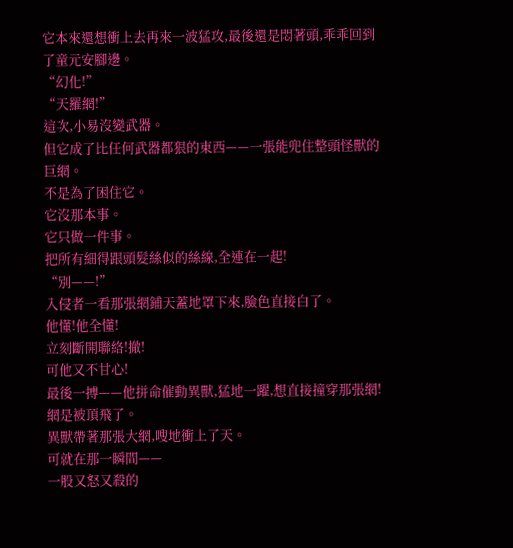它本來還想衝上去再來一波猛攻,最後還是悶著頭,乖乖回到了童元安腳邊。
“幻化!”
“天羅網!”
這次,小易沒變武器。
但它成了比任何武器都狠的東西——一張能兜住整頭怪獸的巨網。
不是為了困住它。
它沒那本事。
它只做一件事。
把所有細得跟頭髮絲似的絲線,全連在一起!
“別——!”
入侵者一看那張網鋪天蓋地罩下來,臉色直接白了。
他懂!他全懂!
立刻斷開聯絡!撤!
可他又不甘心!
最後一搏——他拼命催動異獸,猛地一躍,想直接撞穿那張網!
網是被頂飛了。
異獸帶著那張大網,嗖地衝上了天。
可就在那一瞬間——
一股又怒又殺的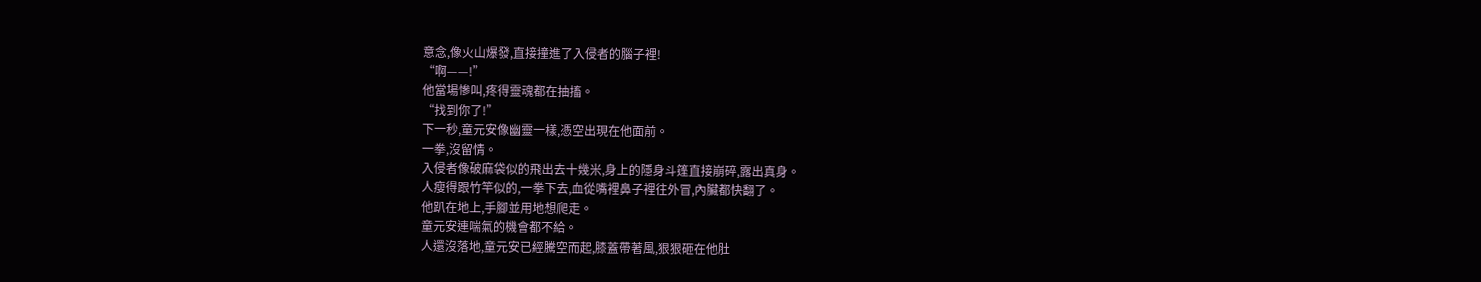意念,像火山爆發,直接撞進了入侵者的腦子裡!
“啊——!”
他當場慘叫,疼得靈魂都在抽搐。
“找到你了!”
下一秒,童元安像幽靈一樣,憑空出現在他面前。
一拳,沒留情。
入侵者像破麻袋似的飛出去十幾米,身上的隱身斗篷直接崩碎,露出真身。
人瘦得跟竹竿似的,一拳下去,血從嘴裡鼻子裡往外冒,內臟都快翻了。
他趴在地上,手腳並用地想爬走。
童元安連喘氣的機會都不給。
人還沒落地,童元安已經騰空而起,膝蓋帶著風,狠狠砸在他肚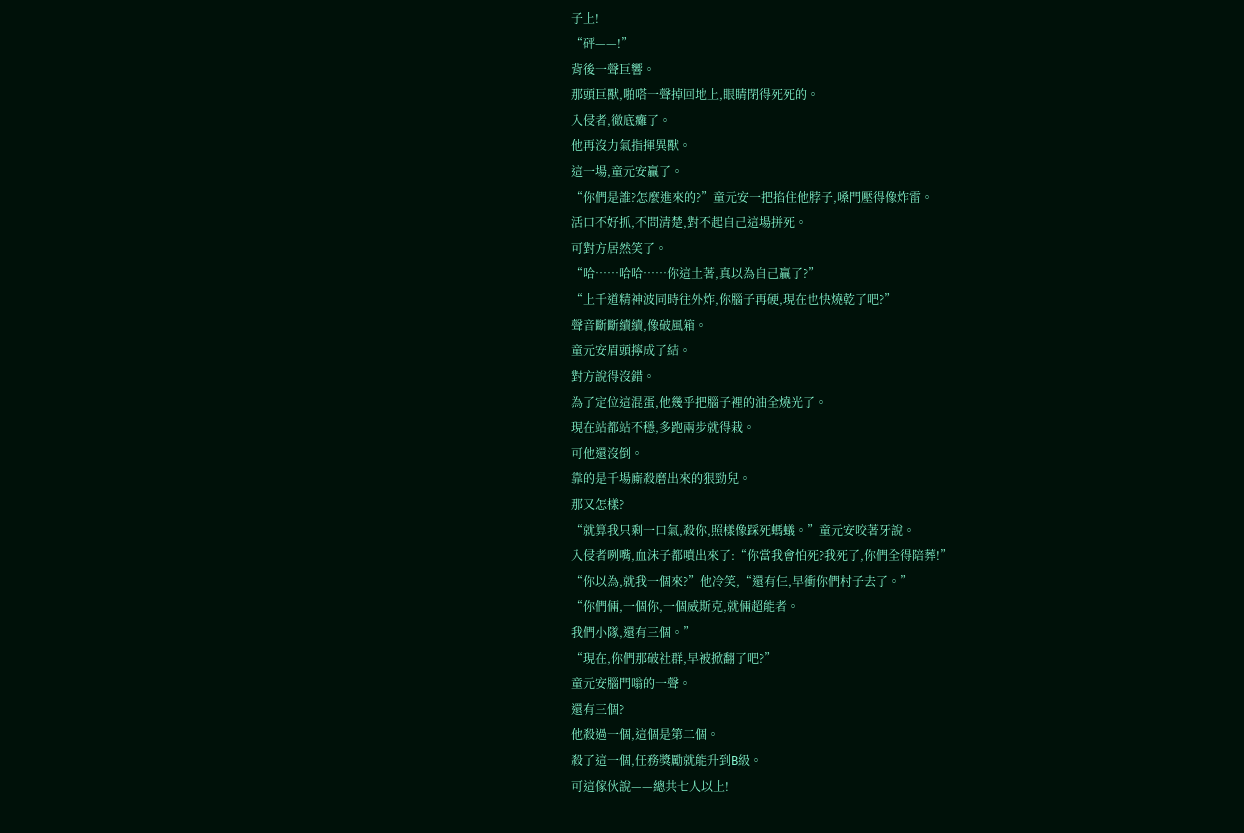子上!
“砰——!”
背後一聲巨響。
那頭巨獸,啪嗒一聲掉回地上,眼睛閉得死死的。
入侵者,徹底癱了。
他再沒力氣指揮異獸。
這一場,童元安贏了。
“你們是誰?怎麼進來的?”童元安一把掐住他脖子,嗓門壓得像炸雷。
活口不好抓,不問清楚,對不起自己這場拼死。
可對方居然笑了。
“哈……哈哈……你這土著,真以為自己贏了?”
“上千道精神波同時往外炸,你腦子再硬,現在也快燒乾了吧?”
聲音斷斷續續,像破風箱。
童元安眉頭擰成了結。
對方說得沒錯。
為了定位這混蛋,他幾乎把腦子裡的油全燒光了。
現在站都站不穩,多跑兩步就得栽。
可他還沒倒。
靠的是千場廝殺磨出來的狠勁兒。
那又怎樣?
“就算我只剩一口氣,殺你,照樣像踩死螞蟻。”童元安咬著牙說。
入侵者咧嘴,血沫子都噴出來了:“你當我會怕死?我死了,你們全得陪葬!”
“你以為,就我一個來?”他冷笑,“還有仨,早衝你們村子去了。”
“你們倆,一個你,一個威斯克,就倆超能者。
我們小隊,還有三個。”
“現在,你們那破社群,早被掀翻了吧?”
童元安腦門嗡的一聲。
還有三個?
他殺過一個,這個是第二個。
殺了這一個,任務獎勵就能升到B級。
可這傢伙說——總共七人以上!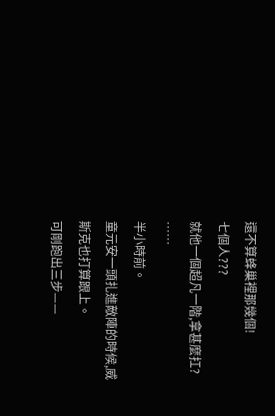還不算蜂巢裡那幾個!
七個人???
就他一個超凡一階,拿甚麼扛?
……
半小時前。
童元安一頭扎進敵陣的時候,威斯克也打算跟上。
可剛跑出三步——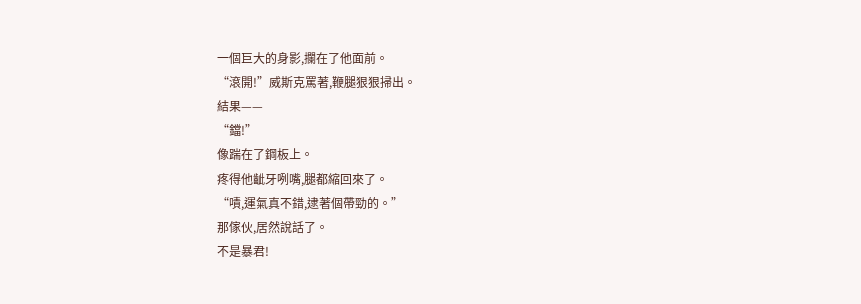一個巨大的身影,攔在了他面前。
“滾開!”威斯克罵著,鞭腿狠狠掃出。
結果——
“鐺!”
像踹在了鋼板上。
疼得他齜牙咧嘴,腿都縮回來了。
“嘖,運氣真不錯,逮著個帶勁的。”
那傢伙,居然說話了。
不是暴君!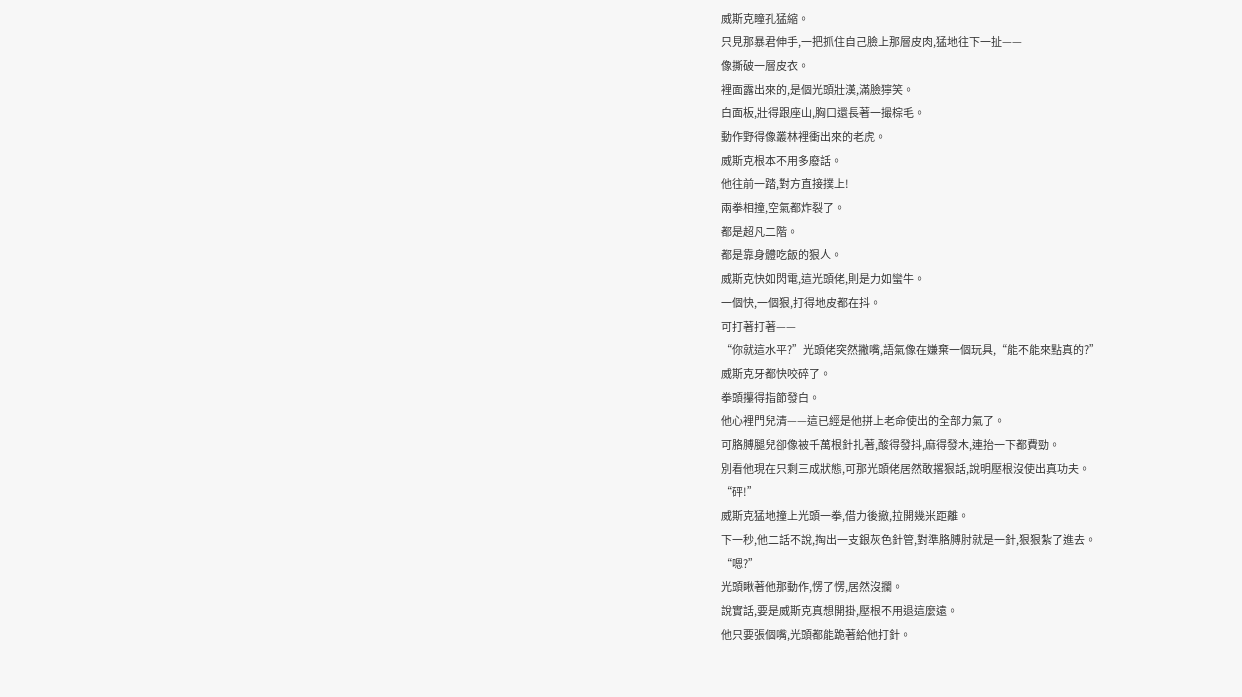威斯克瞳孔猛縮。
只見那暴君伸手,一把抓住自己臉上那層皮肉,猛地往下一扯——
像撕破一層皮衣。
裡面露出來的,是個光頭壯漢,滿臉獰笑。
白面板,壯得跟座山,胸口還長著一撮棕毛。
動作野得像叢林裡衝出來的老虎。
威斯克根本不用多廢話。
他往前一踏,對方直接撲上!
兩拳相撞,空氣都炸裂了。
都是超凡二階。
都是靠身體吃飯的狠人。
威斯克快如閃電,這光頭佬,則是力如蠻牛。
一個快,一個狠,打得地皮都在抖。
可打著打著——
“你就這水平?”光頭佬突然撇嘴,語氣像在嫌棄一個玩具,“能不能來點真的?”
威斯克牙都快咬碎了。
拳頭攥得指節發白。
他心裡門兒清——這已經是他拼上老命使出的全部力氣了。
可胳膊腿兒卻像被千萬根針扎著,酸得發抖,麻得發木,連抬一下都費勁。
別看他現在只剩三成狀態,可那光頭佬居然敢撂狠話,說明壓根沒使出真功夫。
“砰!”
威斯克猛地撞上光頭一拳,借力後撤,拉開幾米距離。
下一秒,他二話不說,掏出一支銀灰色針管,對準胳膊肘就是一針,狠狠紮了進去。
“嗯?”
光頭瞅著他那動作,愣了愣,居然沒攔。
說實話,要是威斯克真想開掛,壓根不用退這麼遠。
他只要張個嘴,光頭都能跪著給他打針。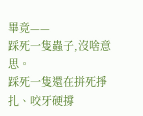畢竟——
踩死一隻蟲子,沒啥意思。
踩死一隻還在拼死掙扎、咬牙硬撐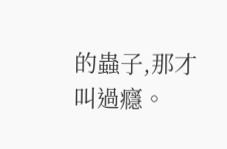的蟲子,那才叫過癮。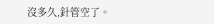沒多久,針管空了。